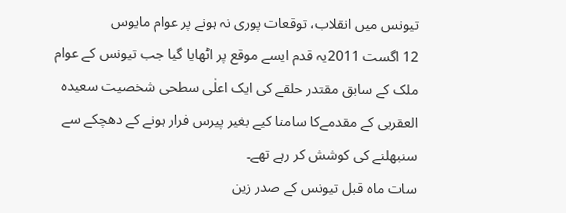تیونس میں انقلاب، توقعات پوری نہ ہونے پر عوام مایوس
12 اگست 2011یہ قدم ایسے موقع پر اٹھایا گیا جب تیونس کے عوام ملک کے سابق مقتدر حلقے کی ایک اعلٰی سطحی شخصیت سعیدہ العقربی کے مقدمےکا سامنا کیے بغیر پیرس فرار ہونے کے دھچکے سے سنبھلنے کی کوشش کر رہے تھے۔
سات ماہ قبل تیونس کے صدر زین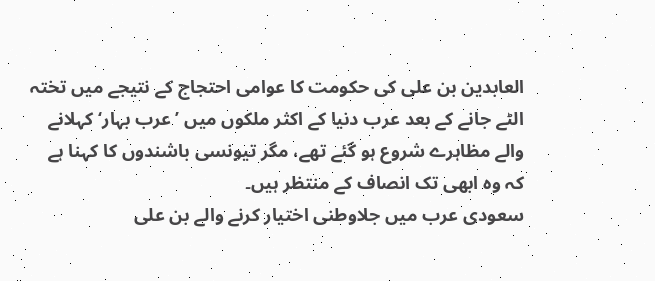العابدین بن علی کی حکومت کا عوامی احتجاج کے نتیجے میں تختہ الٹے جانے کے بعد عرب دنیا کے اکثر ملکوں میں ’عرب بہار‘ کہلانے والے مظاہرے شروع ہو گئے تھے، مگر تیونسی باشندوں کا کہنا ہے کہ وہ ابھی تک انصاف کے منتظر ہیں۔
سعودی عرب میں جلاوطنی اختیار کرنے والے بن علی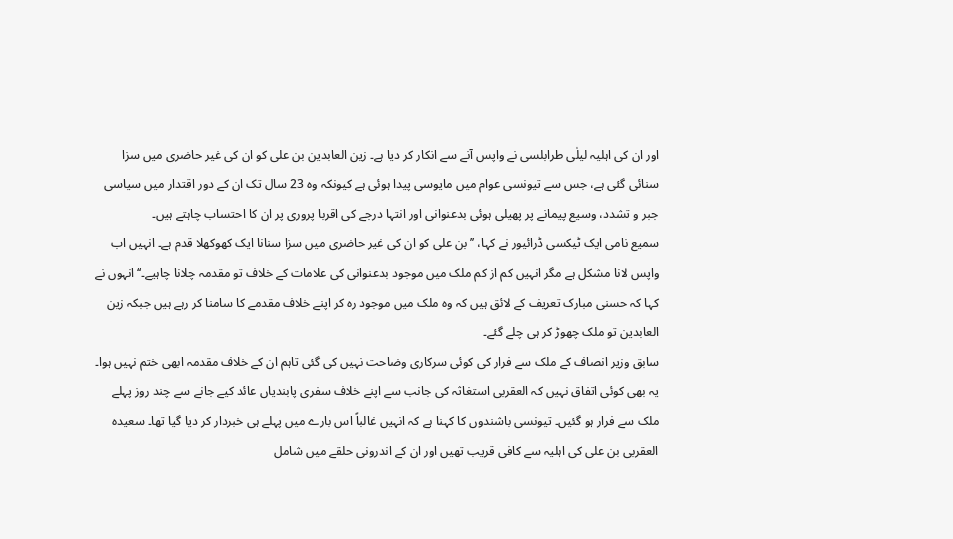اور ان کی اہلیہ لیلٰی طرابلسی نے واپس آنے سے انکار کر دیا ہے۔ زین العابدین بن علی کو ان کی غیر حاضری میں سزا سنائی گئی ہے، جس سے تیونسی عوام میں مایوسی پیدا ہوئی ہے کیونکہ وہ 23 سال تک ان کے دور اقتدار میں سیاسی جبر و تشدد، وسیع پیمانے پر پھیلی ہوئی بدعنوانی اور انتہا درجے کی اقربا پروری پر ان کا احتساب چاہتے ہیں۔
سمیع نامی ایک ٹیکسی ڈرائیور نے کہا، ’’بن علی کو ان کی غیر حاضری میں سزا سنانا ایک کھوکھلا قدم ہے۔ انہیں اب واپس لانا مشکل ہے مگر انہیں کم از کم ملک میں موجود بدعنوانی کی علامات کے خلاف تو مقدمہ چلانا چاہیے۔‘‘ انہوں نے کہا کہ حسنی مبارک تعریف کے لائق ہیں کہ وہ ملک میں موجود رہ کر اپنے خلاف مقدمے کا سامنا کر رہے ہیں جبکہ زین العابدین تو ملک چھوڑ کر ہی چلے گئے۔
سابق وزیر انصاف کے ملک سے فرار کی کوئی سرکاری وضاحت نہیں کی گئی تاہم ان کے خلاف مقدمہ ابھی ختم نہیں ہوا۔
یہ بھی کوئی اتفاق نہیں کہ العقربی استغاثہ کی جانب سے اپنے خلاف سفری پابندیاں عائد کیے جانے سے چند روز پہلے ملک سے فرار ہو گئیں۔ تیونسی باشندوں کا کہنا ہے کہ انہیں غالباً اس بارے میں پہلے ہی خبردار کر دیا گیا تھا۔ سعیدہ العقربی بن علی کی اہلیہ سے کافی قریب تھیں اور ان کے اندرونی حلقے میں شامل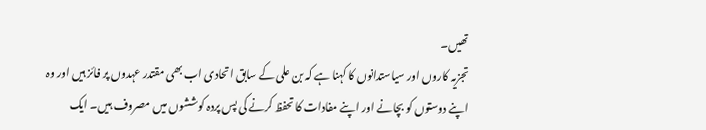تھیں۔
تجزیہ کاروں اور سیاستدانوں کا کہنا ہے کہ بن علی کے سابق اتحادی اب بھی مقتدر عہدوں پر فائز ہیں اور وہ اپنے دوستوں کو بچانے اور اپنے مفادات کا تحفظ کرنے کی پس پردہ کوششوں میں مصروف ہیں۔ ایک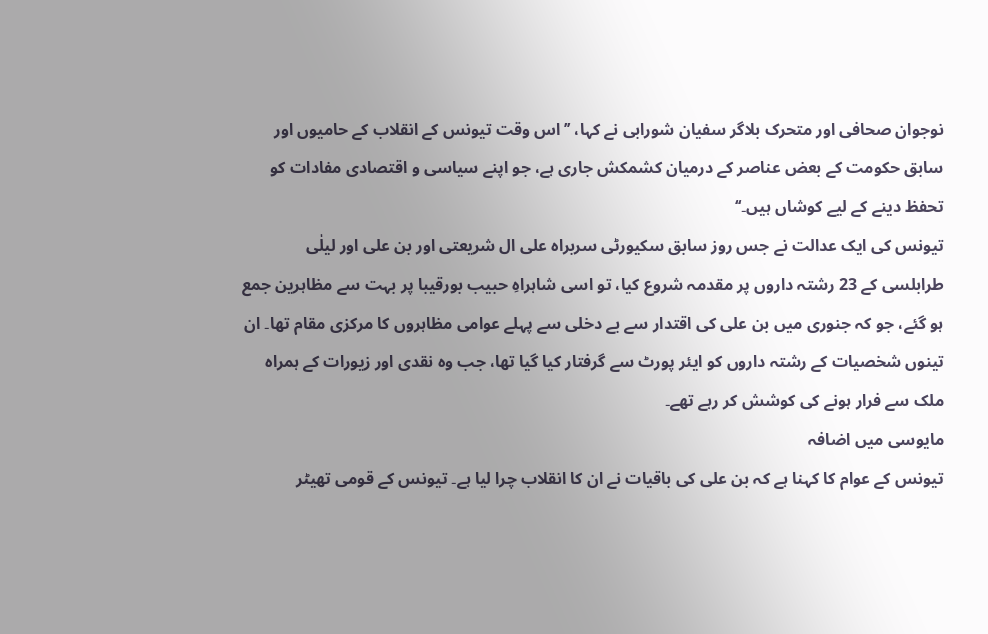نوجوان صحافی اور متحرک بلاگر سفیان شورابی نے کہا، ’’اس وقت تیونس کے انقلاب کے حامیوں اور سابق حکومت کے بعض عناصر کے درمیان کشمکش جاری ہے، جو اپنے سیاسی و اقتصادی مفادات کو تحفظ دینے کے لیے کوشاں ہیں۔‘‘
تیونس کی ایک عدالت نے جس روز سابق سکیورٹی سربراہ علی ال شریعتی اور بن علی اور لیلٰی طرابلسی کے 23 رشتہ داروں پر مقدمہ شروع کیا، تو اسی شاہراہِ حبیب بورقیبا پر بہت سے مظاہرین جمع ہو گئے، جو کہ جنوری میں بن علی کی اقتدار سے بے دخلی سے پہلے عوامی مظاہروں کا مرکزی مقام تھا۔ ان تینوں شخصیات کے رشتہ داروں کو ایئر پورٹ سے گرفتار کیا گیا تھا، جب وہ نقدی اور زیورات کے ہمراہ ملک سے فرار ہونے کی کوشش کر رہے تھے۔
مایوسی میں اضافہ
تیونس کے عوام کا کہنا ہے کہ بن علی کی باقیات نے ان کا انقلاب چرا لیا ہے۔ تیونس کے قومی تھیٹر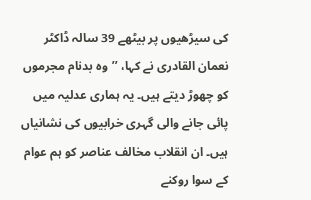کی سیڑھیوں پر بیٹھے 39 سالہ ڈاکٹر نعمان القادری نے کہا، ’’وہ بدنام مجرموں کو چھوڑ دیتے ہیں۔ یہ ہماری عدلیہ میں پائی جانے والی گہری خرابیوں کی نشانیاں ہیں۔ ان انقلاب مخالف عناصر کو ہم عوام کے سوا روکنے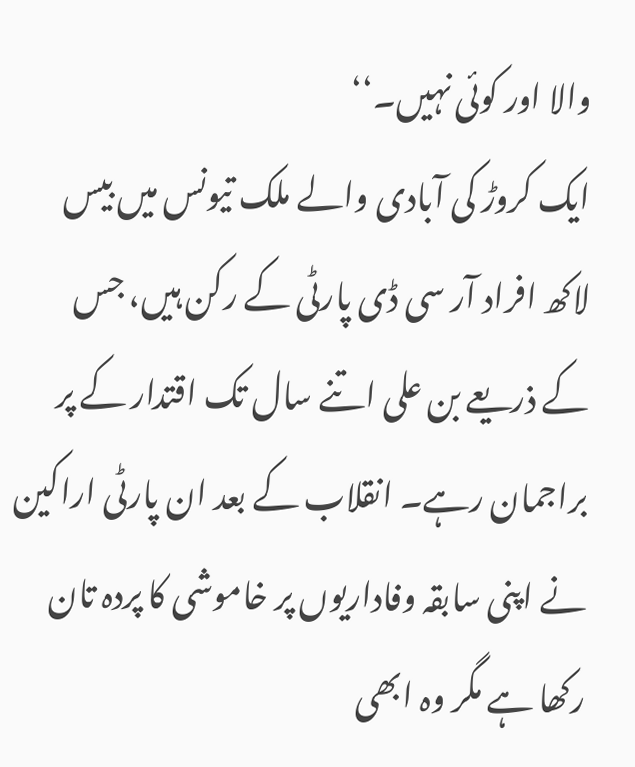والا اور کوئی نہیں۔‘‘
ایک کروڑ کی آبادی والے ملک تیونس میں بیس لاکھ افراد آر سی ڈی پارٹی کے رکن ہیں، جس کے ذریعے بن علی اتنے سال تک اقتدار کے پر براجمان رہے۔ انقلاب کے بعد ان پارٹی اراکین نے اپنی سابقہ وفاداریوں پر خاموشی کا پردہ تان رکھا ہے مگر وہ ابھی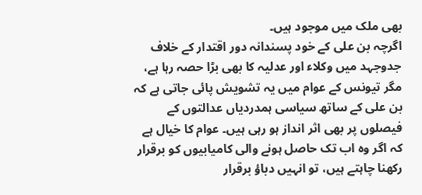بھی ملک میں موجود ہیں۔
اگرچہ بن علی کے خود پسندانہ دور اقتدار کے خلاف جدوجہد میں وکلاء اور عدلیہ کا بھی بڑا حصہ رہا ہے، مگر تیونس کے عوام میں یہ تشویش پائی جاتی ہے کہ بن علی کے ساتھ سیاسی ہمدردیاں عدالتوں کے فیصلوں پر بھی اثر انداز ہو رہی ہیں۔ عوام کا خیال ہے کہ اگر وہ اب تک حاصل ہونے والی کامیابیوں کو برقرار رکھنا چاہتے ہیں، تو انہیں دباؤ برقرار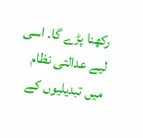رکھنا پڑے گا۔ اسی لیے عدالتی نظام میں تبدیلیوں کے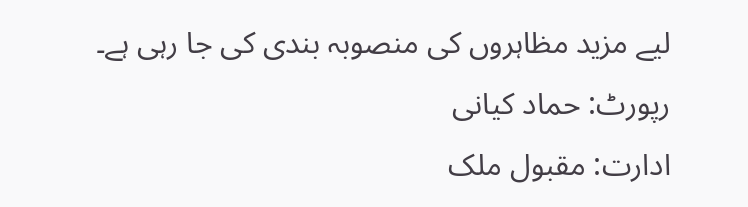لیے مزید مظاہروں کی منصوبہ بندی کی جا رہی ہے۔
رپورٹ: حماد کیانی
ادارت: مقبول ملک